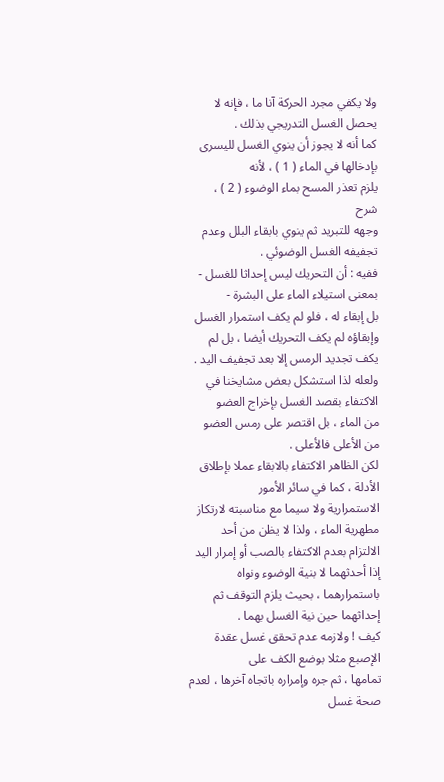ولا يكفي مجرد الحركة آنا ما ، فإنه لا يحصل الغسل التدريجي بذلك .
كما أنه لا يجوز أن ينوي الغسل لليسرى بإدخالها في الماء ( 1 ) ، لأنه
يلزم تعذر المسح بماء الوضوء ( 2 ) ،
شرح
وجهه للتبريد ثم ينوي بابقاء البلل وعدم تجفيفه الغسل الوضوئي .
ففيه : أن التحريك ليس إحداثا للغسل - بمعنى استيلاء الماء على البشرة -
بل إبقاء له ، فلو لم يكف استمرار الغسل وإبقاؤه لم يكف التحريك أيضا ، بل لم
يكف تجديد الرمس إلا بعد تجفيف اليد .
ولعله لذا استشكل بعض مشايخنا في الاكتفاء بقصد الغسل بإخراج العضو
من الماء ، بل اقتصر على رمس العضو من الأعلى فالأعلى .
لكن الظاهر الاكتفاء بالابقاء عملا بإطلاق الأدلة ، كما في سائر الأمور
الاستمرارية ولا سيما مع مناسبته لارتكاز مطهرية الماء ، ولذا لا يظن من أحد
الالتزام بعدم الاكتفاء بالصب أو إمرار اليد إذا أحدثهما لا بنية الوضوء ونواه
باستمرارهما ، بحيث يلزم التوقف ثم إحداثهما حين نية الغسل بهما .
كيف ! ولازمه عدم تحقق غسل عقدة الإصبع مثلا بوضع الكف على
تمامها ، ثم جره وإمراره باتجاه آخرها ، لعدم صحة غسل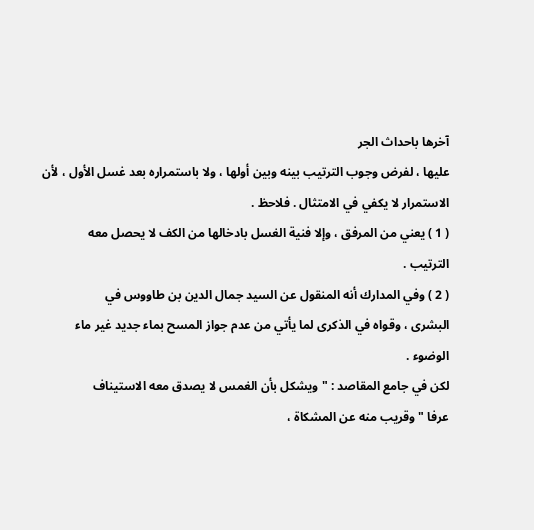آخرها باحداث الجر
عليها ، لفرض وجوب الترتيب بينه وبين أولها ، ولا باستمراره بعد غسل الأول ، لأن
الاستمرار لا يكفي في الامتثال . فلاحظ .
( 1 ) يعني من المرفق ، وإلا فنية الغسل بادخالها من الكف لا يحصل معه
الترتيب .
( 2 ) وفي المدارك أنه المنقول عن السيد جمال الدين بن طاووس في
البشرى ، وقواه في الذكرى لما يأتي من عدم جواز المسح بماء جديد غير ماء
الوضوء .
لكن في جامع المقاصد : " ويشكل بأن الغمس لا يصدق معه الاستيناف
عرفا " وقريب منه عن المشكاة ،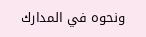ونحوه في المدارك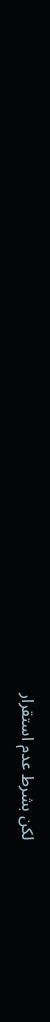لكن بشرط عدم استقرار